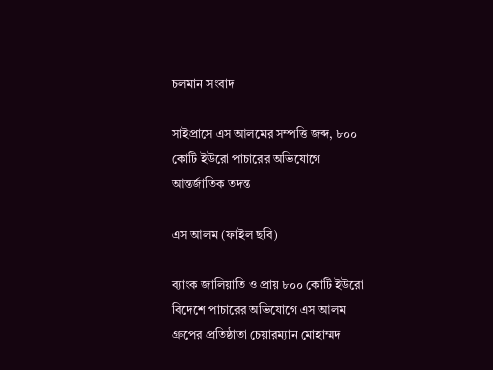চলমান সংবাদ

সাইপ্রাসে এস আলমের সম্পত্তি জব্দ, ৮০০ কোটি ইউরো পাচারের অভিযোগে আন্তর্জাতিক তদন্ত

এস আলম (ফাইল ছবি)

ব্যাংক জালিয়াতি ও প্রায় ৮০০ কোটি ইউরো বিদেশে পাচারের অভিযোগে এস আলম গ্রুপের প্রতিষ্ঠাতা চেয়ারম্যান মোহাম্মদ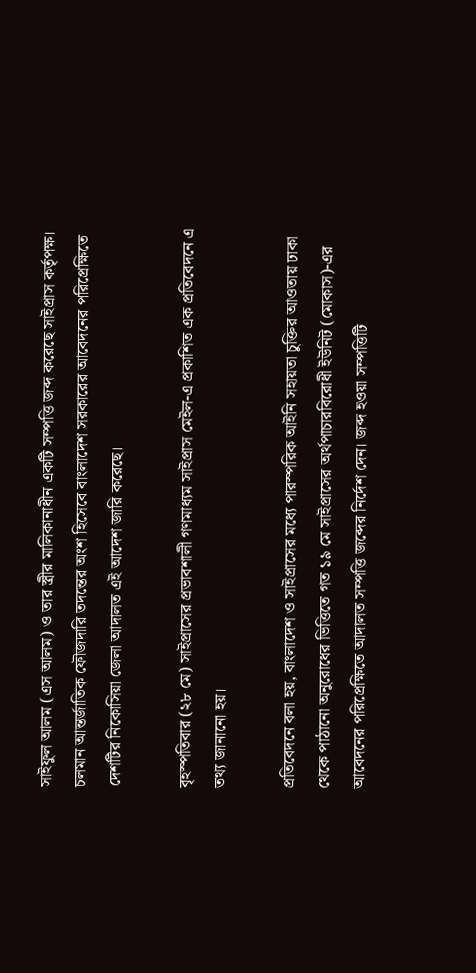সাইফুল আলম (এস আলম) ও তার স্ত্রীর মালিকানাধীন একটি সম্পত্তি জব্দ করেছে সাইপ্রাস কর্তৃপক্ষ। চলমান আন্তর্জাতিক ফৌজদারি তদন্তের অংশ হিসেবে বাংলাদেশ সরকারের আবেদনের পরিপ্রেক্ষিতে দেশটির নিকোসিয়া জেলা আদালত এই আদেশ জারি করেছে।

বৃহস্পতিবার (২৮ মে) সাইপ্রাসের প্রভাবশালী গণমাধ্যম সাইপ্রাস মেইল-এ প্রকাশিত এক প্রতিবেদনে এ তথ্য জানানো হয়।

প্রতিবেদনে বলা হয়, বাংলাদেশ ও সাইপ্রাসের মধ্যে পারস্পরিক আইনি সহায়তা চুক্তির আওতায় ঢাকা থেকে পাঠানো অনুরোধের ভিত্তিতে গত ১৯ মে সাইপ্রাসের অর্থপাচারবিরোধী ইউনিট (মোকাস)-এর আবেদনের পরিপ্রেক্ষিতে আদালত সম্পত্তি জব্দের নির্দেশ দেন। জব্দ হওয়া সম্পত্তিটি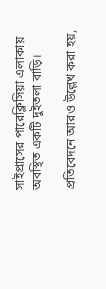সাইপ্রাসের পারেক্লিসিয়া এলাকায় অবস্থিত একটি দুইতলা বাড়ি।

প্রতিবেদনে আরও উল্লেখ করা হয়,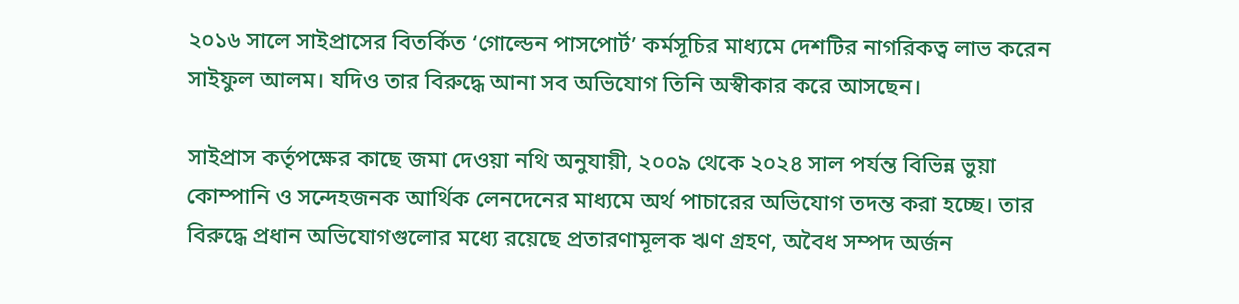২০১৬ সালে সাইপ্রাসের বিতর্কিত ‘গোল্ডেন পাসপোর্ট’ কর্মসূচির মাধ্যমে দেশটির নাগরিকত্ব লাভ করেন সাইফুল আলম। যদিও তার বিরুদ্ধে আনা সব অভিযোগ তিনি অস্বীকার করে আসছেন।

সাইপ্রাস কর্তৃপক্ষের কাছে জমা দেওয়া নথি অনুযায়ী, ২০০৯ থেকে ২০২৪ সাল পর্যন্ত বিভিন্ন ভুয়া কোম্পানি ও সন্দেহজনক আর্থিক লেনদেনের মাধ্যমে অর্থ পাচারের অভিযোগ তদন্ত করা হচ্ছে। তার বিরুদ্ধে প্রধান অভিযোগগুলোর মধ্যে রয়েছে প্রতারণামূলক ঋণ গ্রহণ, অবৈধ সম্পদ অর্জন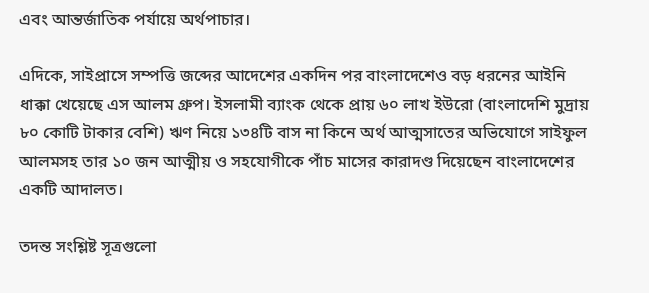এবং আন্তর্জাতিক পর্যায়ে অর্থপাচার।

এদিকে, সাইপ্রাসে সম্পত্তি জব্দের আদেশের একদিন পর বাংলাদেশেও বড় ধরনের আইনি ধাক্কা খেয়েছে এস আলম গ্রুপ। ইসলামী ব্যাংক থেকে প্রায় ৬০ লাখ ইউরো (বাংলাদেশি মুদ্রায় ৮০ কোটি টাকার বেশি) ঋণ নিয়ে ১৩৪টি বাস না কিনে অর্থ আত্মসাতের অভিযোগে সাইফুল আলমসহ তার ১০ জন আত্মীয় ও সহযোগীকে পাঁচ মাসের কারাদণ্ড দিয়েছেন বাংলাদেশের একটি আদালত।

তদন্ত সংশ্লিষ্ট সূত্রগুলো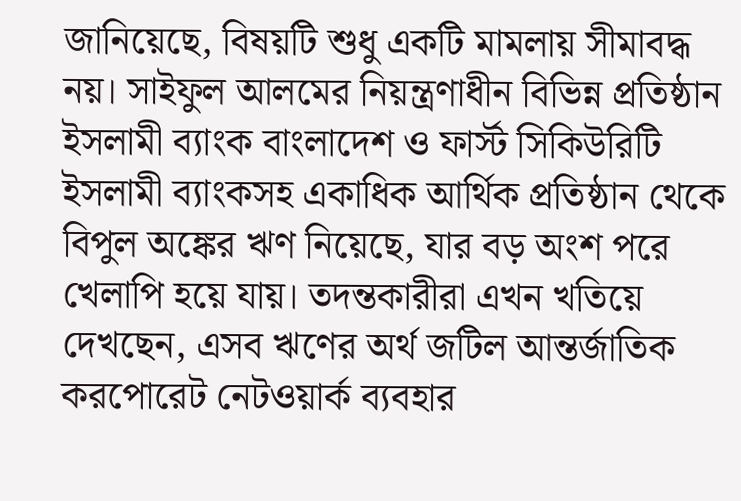জানিয়েছে, বিষয়টি শুধু একটি মামলায় সীমাবদ্ধ নয়। সাইফুল আলমের নিয়ন্ত্রণাধীন বিভিন্ন প্রতিষ্ঠান ইসলামী ব্যাংক বাংলাদেশ ও ফার্স্ট সিকিউরিটি ইসলামী ব্যাংকসহ একাধিক আর্থিক প্রতিষ্ঠান থেকে বিপুল অঙ্কের ঋণ নিয়েছে, যার বড় অংশ পরে খেলাপি হয়ে যায়। তদন্তকারীরা এখন খতিয়ে দেখছেন, এসব ঋণের অর্থ জটিল আন্তর্জাতিক করপোরেট নেটওয়ার্ক ব্যবহার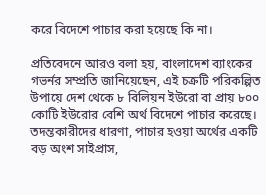করে বিদেশে পাচার করা হয়েছে কি না।

প্রতিবেদনে আরও বলা হয়, বাংলাদেশ ব্যাংকের গভর্নর সম্প্রতি জানিয়েছেন, এই চক্রটি পরিকল্পিত উপায়ে দেশ থেকে ৮ বিলিয়ন ইউরো বা প্রায় ৮০০ কোটি ইউরোর বেশি অর্থ বিদেশে পাচার করেছে। তদন্তকারীদের ধারণা, পাচার হওয়া অর্থের একটি বড় অংশ সাইপ্রাস,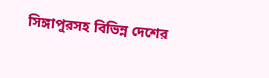সিঙ্গাপুরসহ বিভিন্ন দেশের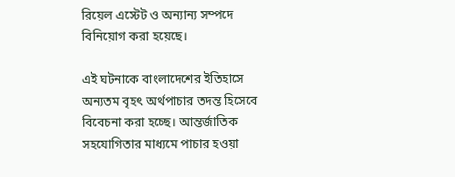রিয়েল এস্টেট ও অন্যান্য সম্পদে বিনিয়োগ করা হয়েছে।

এই ঘটনাকে বাংলাদেশের ইতিহাসে অন্যতম বৃহৎ অর্থপাচার তদন্ত হিসেবে বিবেচনা করা হচ্ছে। আন্তর্জাতিক সহযোগিতার মাধ্যমে পাচার হওয়া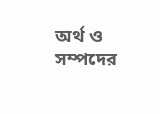অর্থ ও সম্পদের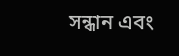সন্ধান এবং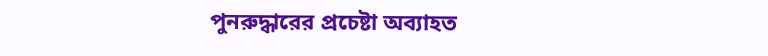পুনরুদ্ধারের প্রচেষ্টা অব্যাহত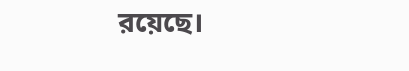রয়েছে।